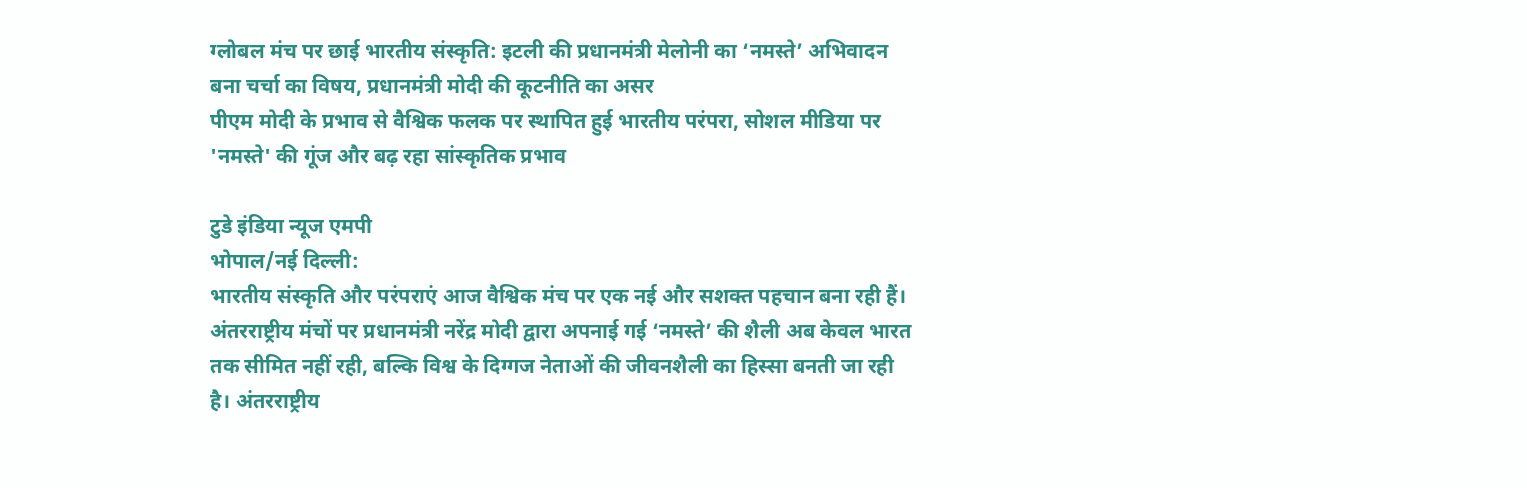ग्लोबल मंच पर छाई भारतीय संस्कृति: इटली की प्रधानमंत्री मेलोनी का ‘नमस्ते’ अभिवादन बना चर्चा का विषय, प्रधानमंत्री मोदी की कूटनीति का असर
पीएम मोदी के प्रभाव से वैश्विक फलक पर स्थापित हुई भारतीय परंपरा, सोशल मीडिया पर 'नमस्ते' की गूंज और बढ़ रहा सांस्कृतिक प्रभाव

टुडे इंडिया न्यूज एमपी
भोपाल/नई दिल्ली:
भारतीय संस्कृति और परंपराएं आज वैश्विक मंच पर एक नई और सशक्त पहचान बना रही हैं। अंतरराष्ट्रीय मंचों पर प्रधानमंत्री नरेंद्र मोदी द्वारा अपनाई गई ‘नमस्ते’ की शैली अब केवल भारत तक सीमित नहीं रही, बल्कि विश्व के दिग्गज नेताओं की जीवनशैली का हिस्सा बनती जा रही है। अंतरराष्ट्रीय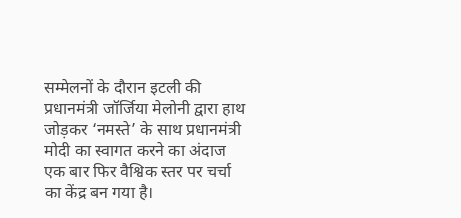सम्मेलनों के दौरान इटली की प्रधानमंत्री जॉर्जिया मेलोनी द्वारा हाथ जोड़कर ‘नमस्ते’ के साथ प्रधानमंत्री मोदी का स्वागत करने का अंदाज एक बार फिर वैश्विक स्तर पर चर्चा का केंद्र बन गया है।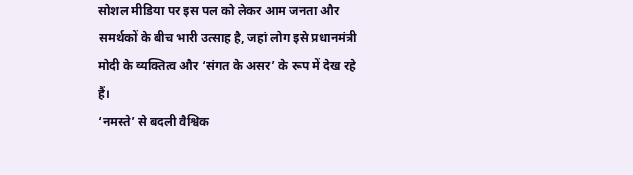सोशल मीडिया पर इस पल को लेकर आम जनता और समर्थकों के बीच भारी उत्साह है, जहां लोग इसे प्रधानमंत्री मोदी के व्यक्तित्व और ‘संगत के असर’ के रूप में देख रहे हैं।
‘नमस्ते’ से बदली वैश्विक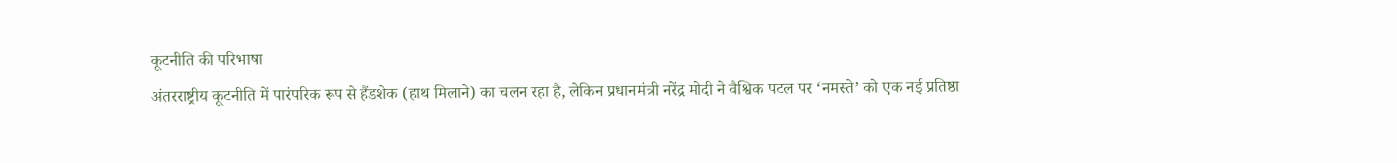कूटनीति की परिभाषा
अंतरराष्ट्रीय कूटनीति में पारंपरिक रूप से हैंडशेक (हाथ मिलाने) का चलन रहा है, लेकिन प्रधानमंत्री नरेंद्र मोदी ने वैश्विक पटल पर ‘नमस्ते’ को एक नई प्रतिष्ठा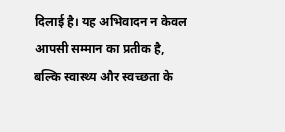दिलाई है। यह अभिवादन न केवल आपसी सम्मान का प्रतीक है, बल्कि स्वास्थ्य और स्वच्छता के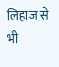लिहाज से भी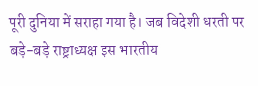पूरी दुनिया में सराहा गया है। जब विदेशी धरती पर बड़े-बड़े राष्ट्राध्यक्ष इस भारतीय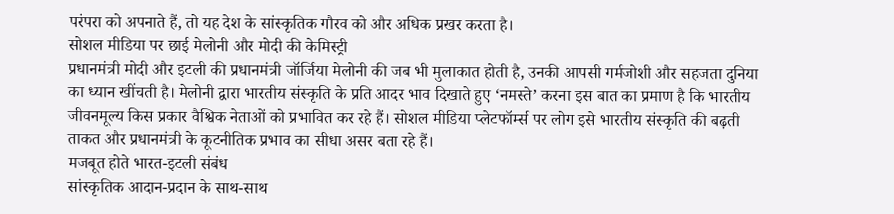परंपरा को अपनाते हैं, तो यह देश के सांस्कृतिक गौरव को और अधिक प्रखर करता है।
सोशल मीडिया पर छाई मेलोनी और मोदी की केमिस्ट्री
प्रधानमंत्री मोदी और इटली की प्रधानमंत्री जॉर्जिया मेलोनी की जब भी मुलाकात होती है, उनकी आपसी गर्मजोशी और सहजता दुनिया का ध्यान खींचती है। मेलोनी द्वारा भारतीय संस्कृति के प्रति आदर भाव दिखाते हुए ‘नमस्ते’ करना इस बात का प्रमाण है कि भारतीय जीवनमूल्य किस प्रकार वैश्विक नेताओं को प्रभावित कर रहे हैं। सोशल मीडिया प्लेटफॉर्म्स पर लोग इसे भारतीय संस्कृति की बढ़ती ताकत और प्रधानमंत्री के कूटनीतिक प्रभाव का सीधा असर बता रहे हैं।
मजबूत होते भारत-इटली संबंध
सांस्कृतिक आदान-प्रदान के साथ-साथ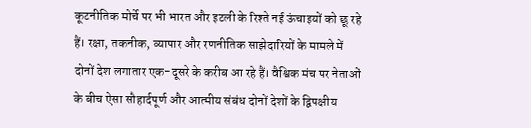कूटनीतिक मोर्चे पर भी भारत और इटली के रिश्ते नई ऊंचाइयों को छू रहे हैं। रक्षा, तकनीक, व्यापार और रणनीतिक साझेदारियों के मामले में दोनों देश लगातार एक-दूसरे के करीब आ रहे हैं। वैश्विक मंच पर नेताओं के बीच ऐसा सौहार्दपूर्ण और आत्मीय संबंध दोनों देशों के द्विपक्षीय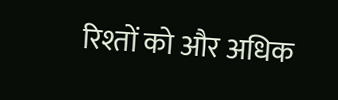रिश्तों को और अधिक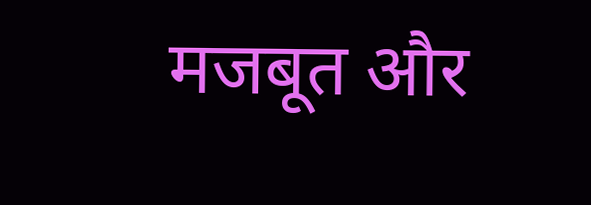मजबूत और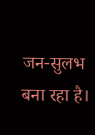जन-सुलभ बना रहा है।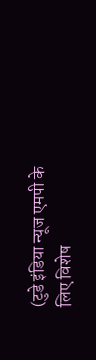(टुडे इंडिया न्यूज एमपी के लिए विशेष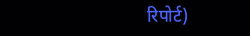रिपोर्ट)